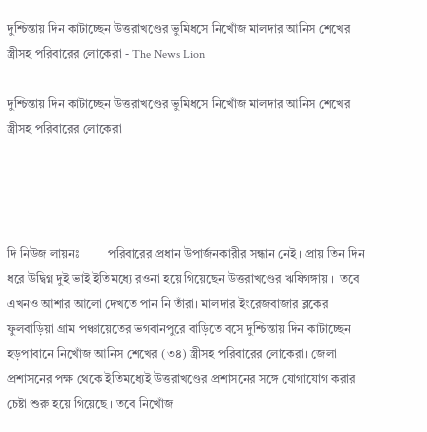দুশ্চিন্তায় দিন কাটাচ্ছেন উত্তরাখণ্ডের ভুমিধসে নিখোঁজ মালদার আনিস শেখের স্ত্রীসহ পরিবারের লোকেরা - The News Lion

দুশ্চিন্তায় দিন কাটাচ্ছেন উত্তরাখণ্ডের ভুমিধসে নিখোঁজ মালদার আনিস শেখের স্ত্রীসহ পরিবারের লোকেরা




দি নিউজ লায়নঃ         পরিবারের প্রধান উপার্জনকারীর সন্ধান নেই । প্রায় তিন দিন ধরে উদ্বিগ্ন দুই ভাই ইতিমধ্যে রওনা হয়ে গিয়েছেন উত্তরাখণ্ডের ঋষিগঙ্গায় ।  তবে এখনও আশার আলো দেখতে পান নি তাঁরা। মালদার ইংরেজবাজার ব্লকের ফুলবাড়িয়া গ্রাম পঞ্চায়েতের ভগবানপুরে বাড়িতে বসে দুশ্চিন্তায় দিন কাটাচ্ছেন হড়পাবানে নিখোঁজ আনিস শেখের (৩৪) স্ত্রীসহ পরিবারের লোকেরা। জেলা প্রশাসনের পক্ষ থেকে ইতিমধ্যেই উত্তরাখণ্ডের প্রশাসনের সঙ্গে যোগাযোগ করার চেষ্টা শুরু হয়ে গিয়েছে । তবে নিখোঁজ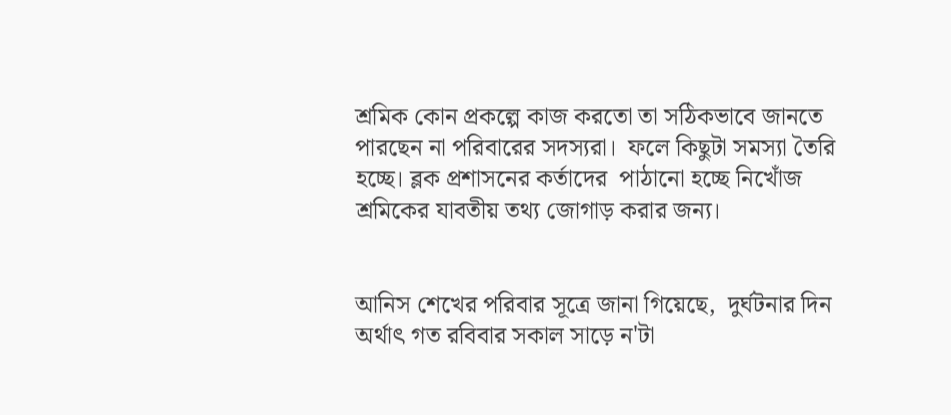শ্রমিক কোন প্রকল্পে কাজ করতো তা সঠিকভাবে জানতে পারছেন না পরিবারের সদস্যরা।  ফলে কিছুটা সমস্যা তৈরি হচ্ছে। ব্লক প্রশাসনের কর্তাদের  পাঠানো হচ্ছে নিখোঁজ শ্রমিকের যাবতীয় তথ্য জোগাড় করার জন্য।


আনিস শেখের পরিবার সূত্রে জানা গিয়েছে,  দুর্ঘটনার দিন অর্থাৎ গত রবিবার সকাল সাড়ে ন'টা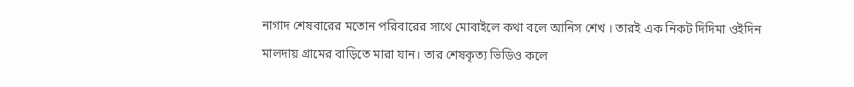নাগাদ শেষবারের মতোন পরিবারের সাথে মোবাইলে কথা বলে আনিস শেখ । তারই এক নিকট দিদিমা ওইদিন মালদায় গ্রামের বাড়িতে মারা যান। তার শেষকৃত্য ভিডিও কলে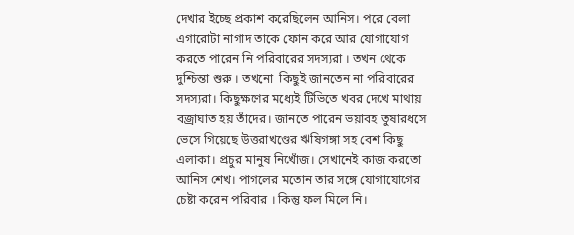দেখার ইচ্ছে প্রকাশ করেছিলেন আনিস। পরে বেলা এগারোটা নাগাদ তাকে ফোন করে আর যোগাযোগ করতে পারেন নি পরিবারের সদস্যরা । তখন থেকে দুশ্চিন্তা শুরু । তখনো  কিছুই জানতেন না পরিবারের সদস্যরা। কিছুক্ষণের মধ্যেই টিভিতে খবর দেখে মাথায় বজ্রাঘাত হয় তাঁদের। জানতে পারেন ভয়াবহ তুষারধসে ভেসে গিয়েছে উত্তরাখণ্ডের ঋষিগঙ্গা সহ বেশ কিছু এলাকা। প্রচুর মানুষ নিখোঁজ। সেখানেই কাজ করতো আনিস শেখ। পাগলের মতোন তার সঙ্গে যোগাযোগের চেষ্টা করেন পরিবার । কিন্তু ফল মিলে নি।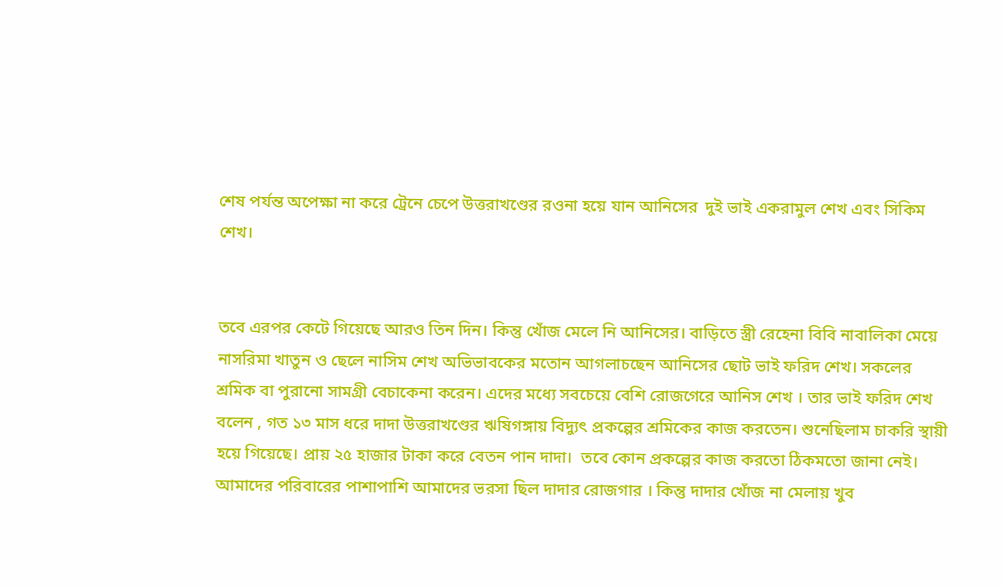শেষ পর্যন্ত অপেক্ষা না করে ট্রেনে চেপে উত্তরাখণ্ডের রওনা হয়ে যান আনিসের  দুই ভাই একরামুল শেখ এবং সিকিম শেখ।


তবে এরপর কেটে গিয়েছে আরও তিন দিন। কিন্তু খোঁজ মেলে নি আনিসের। বাড়িতে স্ত্রী রেহেনা বিবি নাবালিকা মেয়ে নাসরিমা খাতুন ও ছেলে নাসিম শেখ অভিভাবকের মতোন আগলাচছেন আনিসের ছোট ভাই ফরিদ শেখ। সকলের শ্রমিক বা পুরানো সামগ্রী বেচাকেনা করেন। এদের মধ্যে সবচেয়ে বেশি রোজগেরে আনিস শেখ । তার ভাই ফরিদ শেখ বলেন , গত ১৩ মাস ধরে দাদা উত্তরাখণ্ডের ঋষিগঙ্গায় বিদ্যুৎ প্রকল্পের শ্রমিকের কাজ করতেন। শুনেছিলাম চাকরি স্থায়ী হয়ে গিয়েছে। প্রায় ২৫ হাজার টাকা করে বেতন পান দাদা।  তবে কোন প্রকল্পের কাজ করতো ঠিকমতো জানা নেই। আমাদের পরিবারের পাশাপাশি আমাদের ভরসা ছিল দাদার রোজগার । কিন্তু দাদার খোঁজ না মেলায় খুব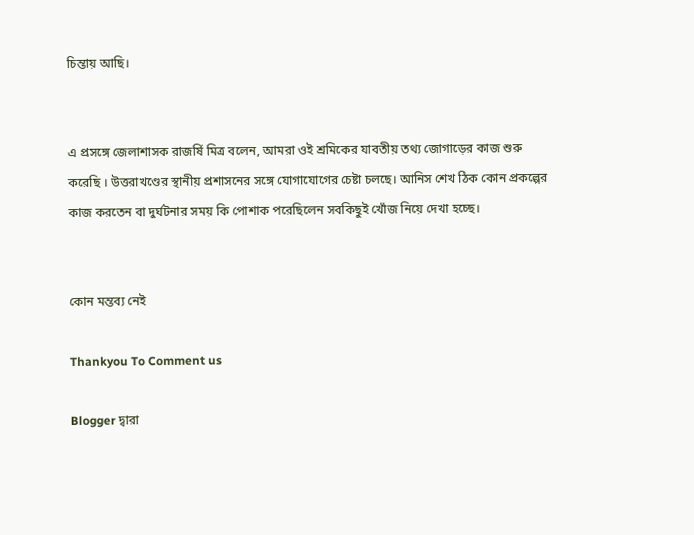চিন্তায় আছি।


এ প্রসঙ্গে জেলাশাসক রাজর্ষি মিত্র বলেন, আমরা ওই শ্রমিকের যাবতীয় তথ্য জোগাড়ের কাজ শুরু করেছি । উত্তরাখণ্ডের স্থানীয় প্রশাসনের সঙ্গে যোগাযোগের চেষ্টা চলছে। আনিস শেখ ঠিক কোন প্রকল্পের কাজ করতেন বা দুর্ঘটনার সময় কি পোশাক পরেছিলেন সবকিছুই খোঁজ নিয়ে দেখা হচ্ছে।


কোন মন্তব্য নেই

Thankyou To Comment us

Blogger দ্বারা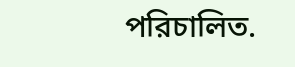পরিচালিত.